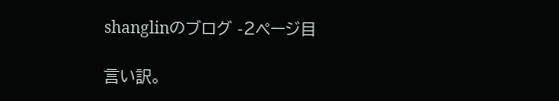shanglinのブログ -2ページ目

言い訳。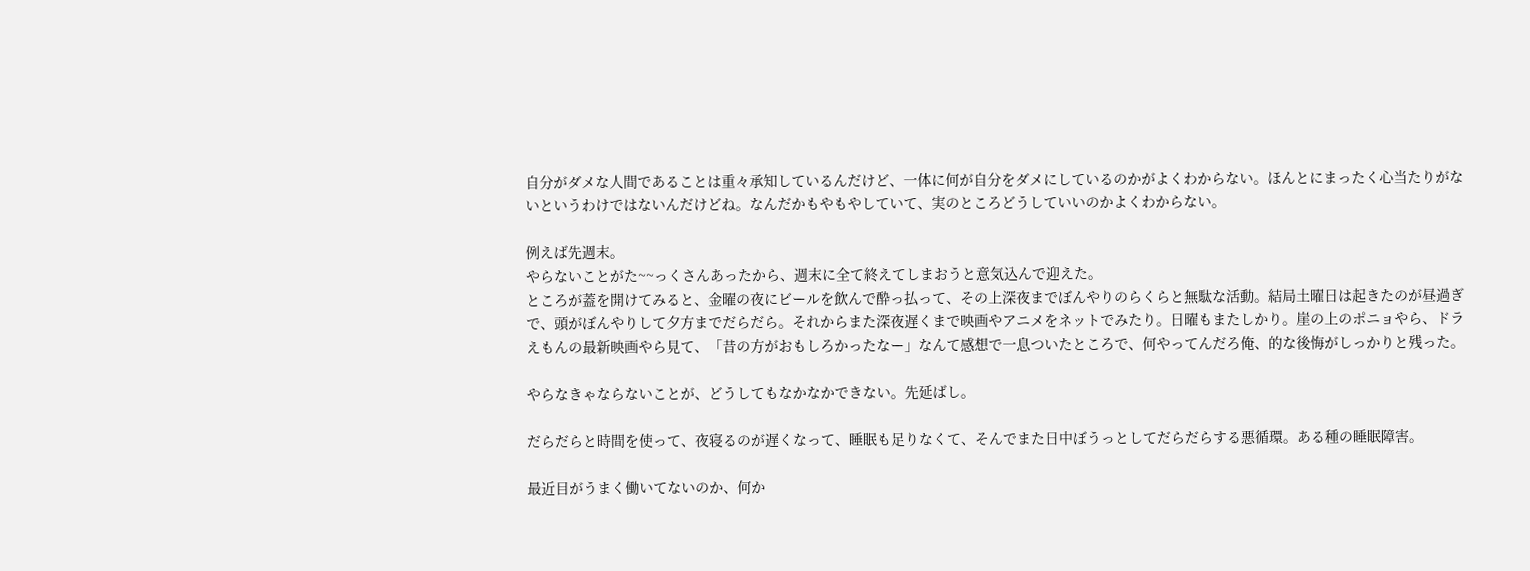自分がダメな人間であることは重々承知しているんだけど、一体に何が自分をダメにしているのかがよくわからない。ほんとにまったく心当たりがないというわけではないんだけどね。なんだかもやもやしていて、実のところどうしていいのかよくわからない。

例えば先週末。
やらないことがた~~っくさんあったから、週末に全て終えてしまおうと意気込んで迎えた。
ところが蓋を開けてみると、金曜の夜にビールを飲んで酔っ払って、その上深夜までぼんやりのらくらと無駄な活動。結局土曜日は起きたのが昼過ぎで、頭がぼんやりして夕方までだらだら。それからまた深夜遅くまで映画やアニメをネットでみたり。日曜もまたしかり。崖の上のポニョやら、ドラえもんの最新映画やら見て、「昔の方がおもしろかったなー」なんて感想で一息ついたところで、何やってんだろ俺、的な後悔がしっかりと残った。

やらなきゃならないことが、どうしてもなかなかできない。先延ばし。

だらだらと時間を使って、夜寝るのが遅くなって、睡眠も足りなくて、そんでまた日中ぼうっとしてだらだらする悪循環。ある種の睡眠障害。

最近目がうまく働いてないのか、何か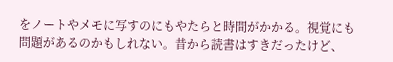をノートやメモに写すのにもやたらと時間がかかる。視覚にも問題があるのかもしれない。昔から読書はすきだったけど、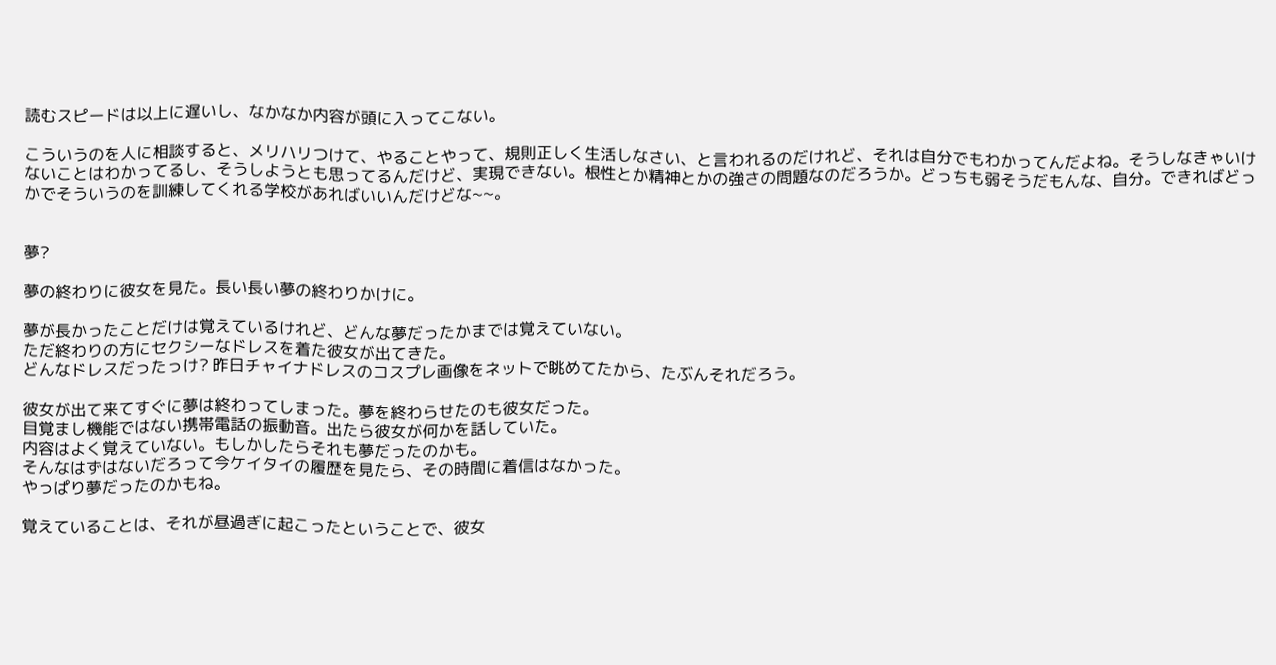読むスピードは以上に遅いし、なかなか内容が頭に入ってこない。

こういうのを人に相談すると、メリハリつけて、やることやって、規則正しく生活しなさい、と言われるのだけれど、それは自分でもわかってんだよね。そうしなきゃいけないことはわかってるし、そうしようとも思ってるんだけど、実現できない。根性とか精神とかの強さの問題なのだろうか。どっちも弱そうだもんな、自分。できればどっかでそういうのを訓練してくれる学校があればいいんだけどな~~。


夢?

夢の終わりに彼女を見た。長い長い夢の終わりかけに。

夢が長かったことだけは覚えているけれど、どんな夢だったかまでは覚えていない。
ただ終わりの方にセクシーなドレスを着た彼女が出てきた。
どんなドレスだったっけ? 昨日チャイナドレスのコスプレ画像をネットで眺めてたから、たぶんそれだろう。

彼女が出て来てすぐに夢は終わってしまった。夢を終わらせたのも彼女だった。
目覚まし機能ではない携帯電話の振動音。出たら彼女が何かを話していた。
内容はよく覚えていない。もしかしたらそれも夢だったのかも。
そんなはずはないだろって今ケイタイの履歴を見たら、その時間に着信はなかった。
やっぱり夢だったのかもね。

覚えていることは、それが昼過ぎに起こったということで、彼女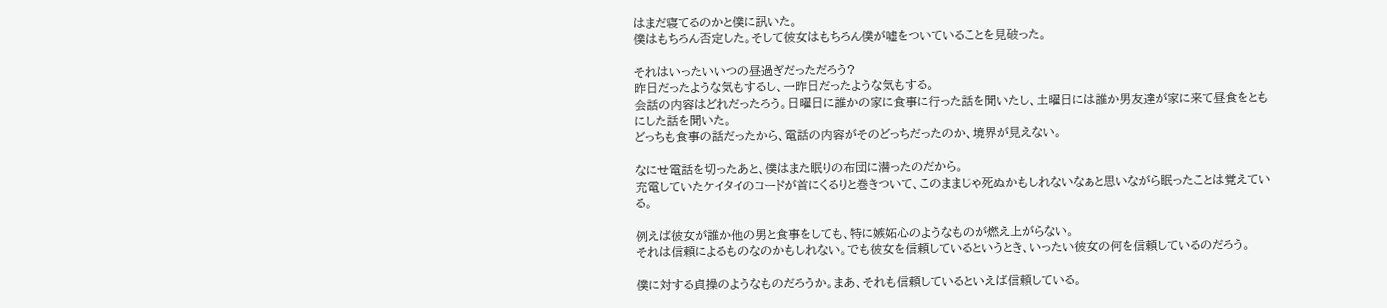はまだ寝てるのかと僕に訊いた。
僕はもちろん否定した。そして彼女はもちろん僕が嘘をついていることを見破った。

それはいったいいつの昼過ぎだっただろう?
昨日だったような気もするし、一昨日だったような気もする。
会話の内容はどれだったろう。日曜日に誰かの家に食事に行った話を聞いたし、土曜日には誰か男友達が家に来て昼食をともにした話を聞いた。
どっちも食事の話だったから、電話の内容がそのどっちだったのか、境界が見えない。

なにせ電話を切ったあと、僕はまた眠りの布団に潜ったのだから。
充電していたケイタイのコードが首にくるりと巻きついて、このままじゃ死ぬかもしれないなぁと思いながら眠ったことは覚えている。

例えば彼女が誰か他の男と食事をしても、特に嫉妬心のようなものが燃え上がらない。
それは信頼によるものなのかもしれない。でも彼女を信頼しているというとき、いったい彼女の何を信頼しているのだろう。

僕に対する貞操のようなものだろうか。まあ、それも信頼しているといえば信頼している。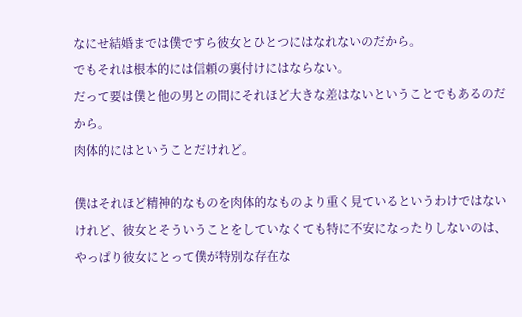なにせ結婚までは僕ですら彼女とひとつにはなれないのだから。
でもそれは根本的には信頼の裏付けにはならない。
だって要は僕と他の男との間にそれほど大きな差はないということでもあるのだから。
肉体的にはということだけれど。

僕はそれほど精神的なものを肉体的なものより重く見ているというわけではないけれど、彼女とそういうことをしていなくても特に不安になったりしないのは、やっぱり彼女にとって僕が特別な存在な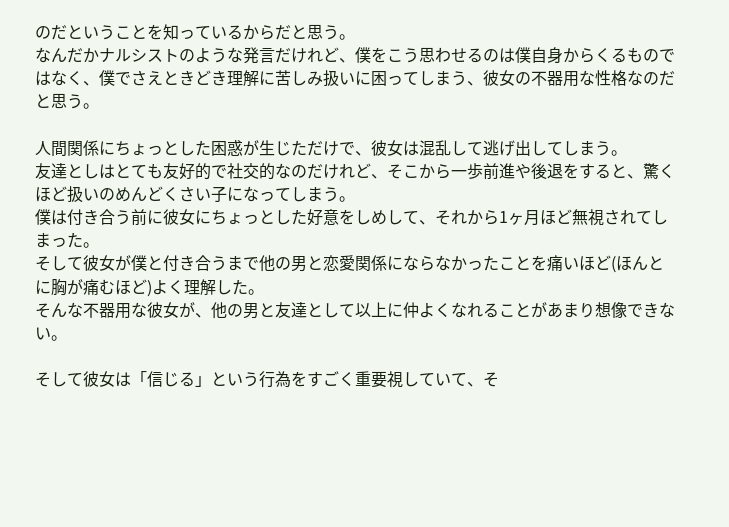のだということを知っているからだと思う。
なんだかナルシストのような発言だけれど、僕をこう思わせるのは僕自身からくるものではなく、僕でさえときどき理解に苦しみ扱いに困ってしまう、彼女の不器用な性格なのだと思う。

人間関係にちょっとした困惑が生じただけで、彼女は混乱して逃げ出してしまう。
友達としはとても友好的で社交的なのだけれど、そこから一歩前進や後退をすると、驚くほど扱いのめんどくさい子になってしまう。
僕は付き合う前に彼女にちょっとした好意をしめして、それから1ヶ月ほど無視されてしまった。
そして彼女が僕と付き合うまで他の男と恋愛関係にならなかったことを痛いほど(ほんとに胸が痛むほど)よく理解した。
そんな不器用な彼女が、他の男と友達として以上に仲よくなれることがあまり想像できない。

そして彼女は「信じる」という行為をすごく重要視していて、そ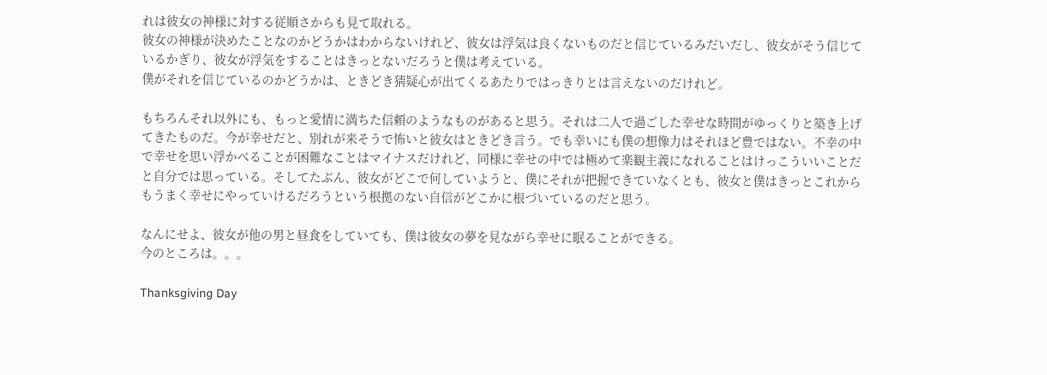れは彼女の神様に対する従順さからも見て取れる。
彼女の神様が決めたことなのかどうかはわからないけれど、彼女は浮気は良くないものだと信じているみだいだし、彼女がそう信じているかぎり、彼女が浮気をすることはきっとないだろうと僕は考えている。
僕がそれを信じているのかどうかは、ときどき猜疑心が出てくるあたりではっきりとは言えないのだけれど。

もちろんそれ以外にも、もっと愛情に満ちた信頼のようなものがあると思う。それは二人で過ごした幸せな時間がゆっくりと築き上げてきたものだ。今が幸せだと、別れが来そうで怖いと彼女はときどき言う。でも幸いにも僕の想像力はそれほど豊ではない。不幸の中で幸せを思い浮かべることが困難なことはマイナスだけれど、同様に幸せの中では極めて楽観主義になれることはけっこういいことだと自分では思っている。そしてたぶん、彼女がどこで何していようと、僕にそれが把握できていなくとも、彼女と僕はきっとこれからもうまく幸せにやっていけるだろうという根拠のない自信がどこかに根づいているのだと思う。

なんにせよ、彼女が他の男と昼食をしていても、僕は彼女の夢を見ながら幸せに眠ることができる。
今のところは。。。

Thanksgiving Day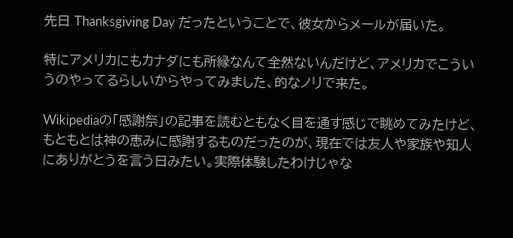先日 Thanksgiving Day だったということで、彼女からメールが届いた。

特にアメリカにもカナダにも所縁なんて全然ないんだけど、アメリカでこういうのやってるらしいからやってみました、的なノリで来た。

Wikipediaの「感謝祭」の記事を読むともなく目を通す感じで眺めてみたけど、もともとは神の恵みに感謝するものだったのが、現在では友人や家族や知人にありがとうを言う日みたい。実際体験したわけじゃな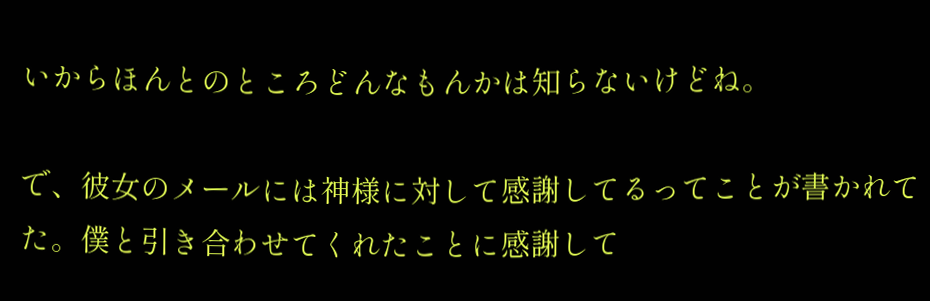いからほんとのところどんなもんかは知らないけどね。

で、彼女のメールには神様に対して感謝してるってことが書かれてた。僕と引き合わせてくれたことに感謝して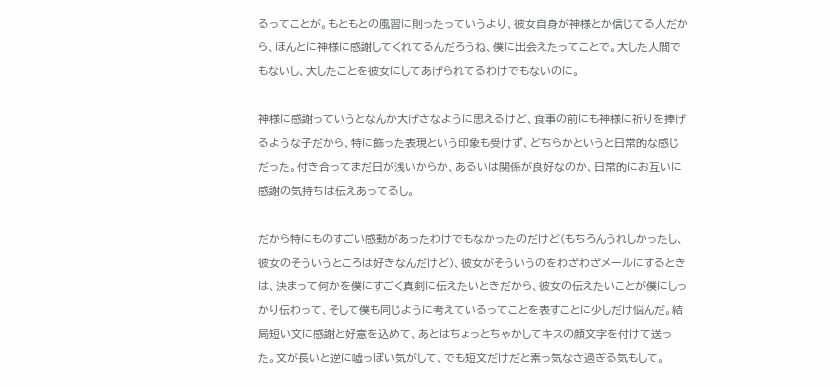るってことが。もともとの風習に則ったっていうより、彼女自身が神様とか信じてる人だから、ほんとに神様に感謝してくれてるんだろうね、僕に出会えたってことで。大した人間でもないし、大したことを彼女にしてあげられてるわけでもないのに。

神様に感謝っていうとなんか大げさなように思えるけど、食事の前にも神様に祈りを捧げるような子だから、特に飾った表現という印象も受けず、どちらかというと日常的な感じだった。付き合ってまだ日が浅いからか、あるいは関係が良好なのか、日常的にお互いに感謝の気持ちは伝えあってるし。

だから特にものすごい感動があったわけでもなかったのだけど(もちろんうれしかったし、彼女のそういうところは好きなんだけど)、彼女がそういうのをわざわざメールにするときは、決まって何かを僕にすごく真剣に伝えたいときだから、彼女の伝えたいことが僕にしっかり伝わって、そして僕も同じように考えているってことを表すことに少しだけ悩んだ。結局短い文に感謝と好意を込めて、あとはちょっとちゃかしてキスの顔文字を付けて送った。文が長いと逆に嘘っぽい気がして、でも短文だけだと素っ気なさ過ぎる気もして。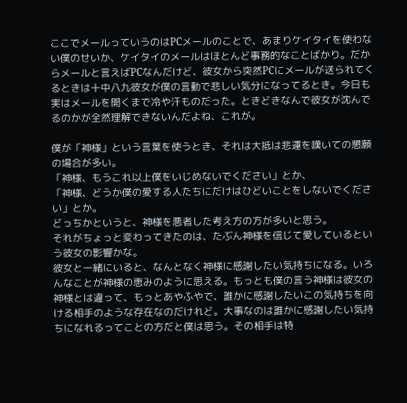ここでメールっていうのはPCメールのことで、あまりケイタイを使わない僕のせいか、ケイタイのメールはほとんど事務的なことばかり。だからメールと言えばPCなんだけど、彼女から突然PCにメールが送られてくるときは十中八九彼女が僕の言動で悲しい気分になってるとき。今日も実はメールを開くまで冷や汗ものだった。ときどきなんで彼女が沈んでるのかが全然理解できないんだよね、これが。

僕が「神様」という言葉を使うとき、それは大抵は悲運を嘆いての懇願の場合が多い。
「神様、もうこれ以上僕をいじめないでください」とか、
「神様、どうか僕の愛する人たちにだけはひどいことをしないでください」とか。
どっちかというと、神様を悪者した考え方の方が多いと思う。
それがちょっと変わってきたのは、たぶん神様を信じて愛しているという彼女の影響かな。
彼女と一緒にいると、なんとなく神様に感謝したい気持ちになる。いろんなことが神様の恵みのように思える。もっとも僕の言う神様は彼女の神様とは違って、もっとあやふやで、誰かに感謝したいこの気持ちを向ける相手のような存在なのだけれど。大事なのは誰かに感謝したい気持ちになれるってことの方だと僕は思う。その相手は特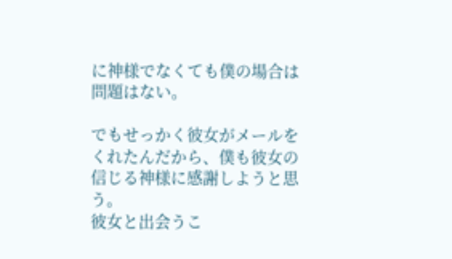に神様でなくても僕の場合は問題はない。

でもせっかく彼女がメールをくれたんだから、僕も彼女の信じる神様に感謝しようと思う。
彼女と出会うこ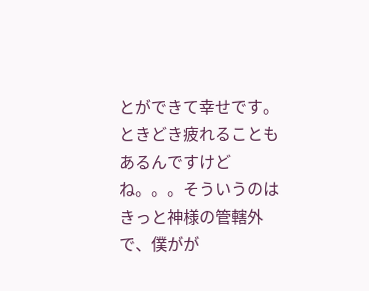とができて幸せです。ときどき疲れることもあるんですけどね。。。そういうのはきっと神様の管轄外で、僕がが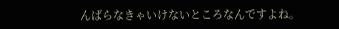んばらなきゃいけないところなんですよね。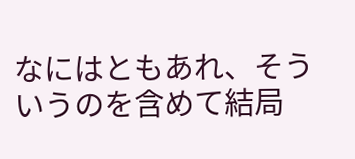なにはともあれ、そういうのを含めて結局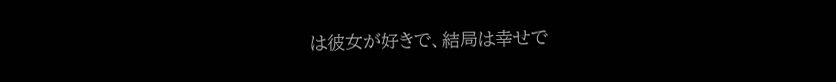は彼女が好きで、結局は幸せで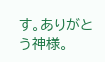す。ありがとう神様。